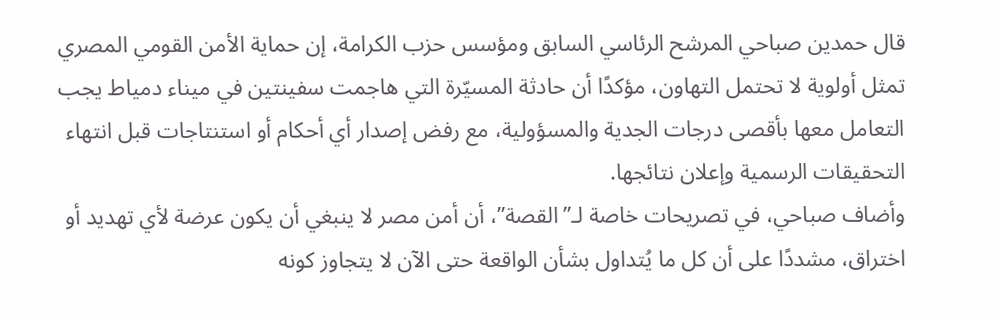قال حمدين صباحي المرشح الرئاسي السابق ومؤسس حزب الكرامة، إن حماية الأمن القومي المصري تمثل أولوية لا تحتمل التهاون، مؤكدًا أن حادثة المسيّرة التي هاجمت سفينتين في ميناء دمياط يجب التعامل معها بأقصى درجات الجدية والمسؤولية، مع رفض إصدار أي أحكام أو استنتاجات قبل انتهاء التحقيقات الرسمية وإعلان نتائجها.
وأضاف صباحي، في تصريحات خاصة لـ”القصة”، أن أمن مصر لا ينبغي أن يكون عرضة لأي تهديد أو اختراق، مشددًا على أن كل ما يُتداول بشأن الواقعة حتى الآن لا يتجاوز كونه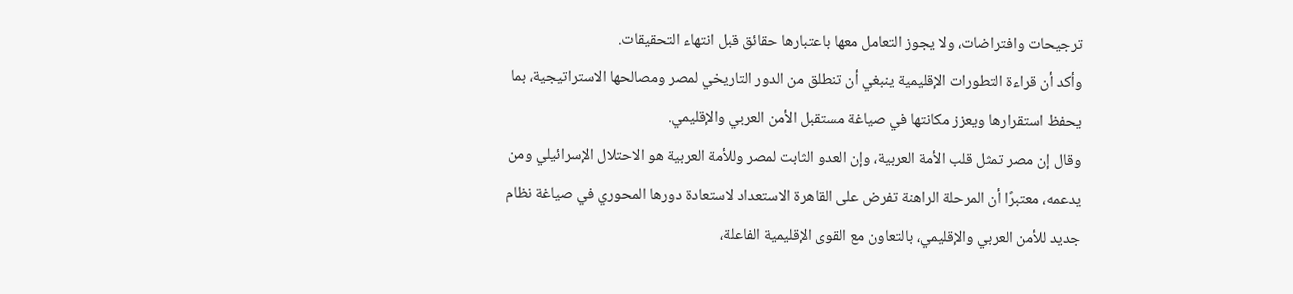ترجيحات وافتراضات، ولا يجوز التعامل معها باعتبارها حقائق قبل انتهاء التحقيقات.
وأكد أن قراءة التطورات الإقليمية ينبغي أن تنطلق من الدور التاريخي لمصر ومصالحها الاستراتيجية، بما يحفظ استقرارها ويعزز مكانتها في صياغة مستقبل الأمن العربي والإقليمي.
وقال إن مصر تمثل قلب الأمة العربية، وإن العدو الثابت لمصر وللأمة العربية هو الاحتلال الإسرائيلي ومن يدعمه، معتبرًا أن المرحلة الراهنة تفرض على القاهرة الاستعداد لاستعادة دورها المحوري في صياغة نظام جديد للأمن العربي والإقليمي، بالتعاون مع القوى الإقليمية الفاعلة،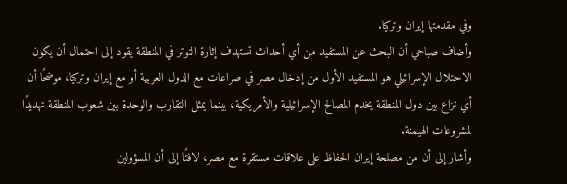وفي مقدمتها إيران وتركيا.
وأضاف صباحي أن البحث عن المستفيد من أي أحداث تستهدف إثارة التوتر في المنطقة يقود إلى احتمال أن يكون الاحتلال الإسرائيلي هو المستفيد الأول من إدخال مصر في صراعات مع الدول العربية أو مع إيران وتركيا، موضحًا أن أي نزاع بين دول المنطقة يخدم المصالح الإسرائيلية والأمريكية، بينما يمثل التقارب والوحدة بين شعوب المنطقة تهديدًا لمشروعات الهيمنة.
وأشار إلى أن من مصلحة إيران الحفاظ على علاقات مستقرة مع مصر، لافتًا إلى أن المسؤولين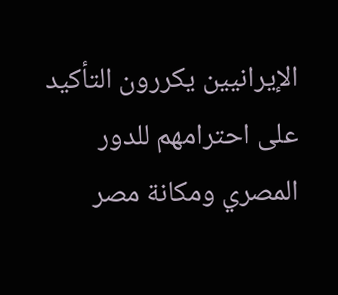الإيرانيين يكررون التأكيد على احترامهم للدور المصري ومكانة مصر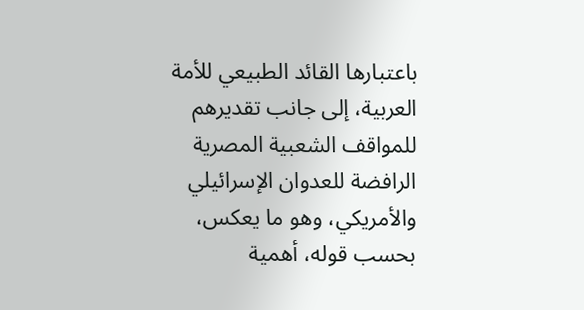باعتبارها القائد الطبيعي للأمة العربية، إلى جانب تقديرهم للمواقف الشعبية المصرية الرافضة للعدوان الإسرائيلي والأمريكي، وهو ما يعكس، بحسب قوله، أهمية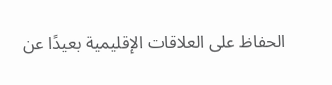الحفاظ على العلاقات الإقليمية بعيدًا عن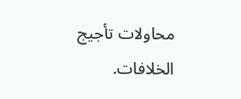محاولات تأجيج الخلافات.